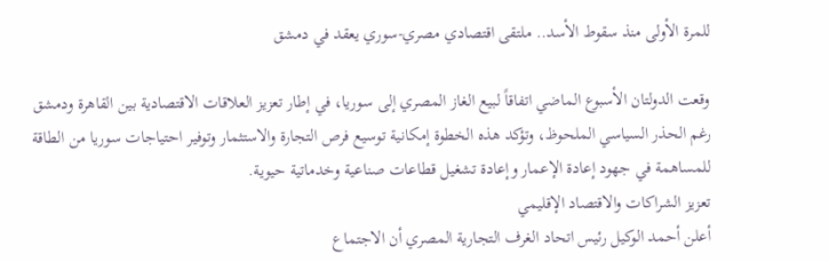للمرة الأولى منذ سقوط الأسد.. ملتقى اقتصادي مصري-سوري يعقد في دمشق

وقعت الدولتان الأسبوع الماضي اتفاقاً لبيع الغاز المصري إلى سوريا، في إطار تعزيز العلاقات الاقتصادية بين القاهرة ودمشق رغم الحذر السياسي الملحوظ، وتؤكد هذه الخطوة إمكانية توسيع فرص التجارة والاستثمار وتوفير احتياجات سوريا من الطاقة للمساهمة في جهود إعادة الإعمار وإعادة تشغيل قطاعات صناعية وخدماتية حيوية.
تعزيز الشراكات والاقتصاد الإقليمي
أعلن أحمد الوكيل رئيس اتحاد الغرف التجارية المصري أن الاجتماع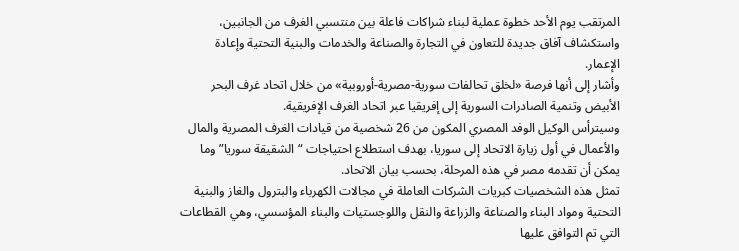المرتقب يوم الأحد خطوة عملية لبناء شراكات فاعلة بين منتسبي الغرف من الجانبين، واستكشاف آفاق جديدة للتعاون في التجارة والصناعة والخدمات والبنية التحتية وإعادة الإعمار.
وأشار إلى أنها فرصة «لخلق تحالفات سورية-مصرية-أوروبية» من خلال اتحاد غرف البحر الأبيض وتنمية الصادرات السورية إلى إفريقيا عبر اتحاد الغرف الإفريقية.
وسيترأس الوكيل الوفد المصري المكون من 26 شخصية من قيادات الغرف المصرية والمال والأعمال في أول زيارة الاتحاد إلى سوريا، بهدف استطلاع احتياجات “الشقيقة سوريا” وما يمكن أن تقدمه مصر في هذه المرحلة، بحسب بيان الاتحاد.
تمثل هذه الشخصيات كبريات الشركات العاملة في مجالات الكهرباء والبترول والغاز والبنية التحتية ومواد البناء والصناعة والزراعة والنقل واللوجستيات والبناء المؤسسي، وهي القطاعات التي تم التوافق عليها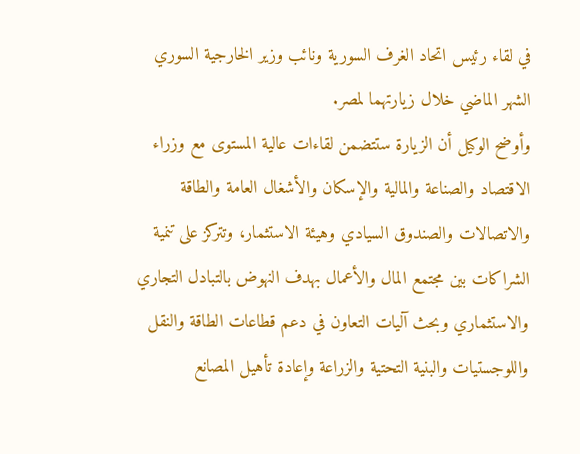في لقاء رئيس اتحاد الغرف السورية ونائب وزير الخارجية السوري الشهر الماضي خلال زيارتهما لمصر.
وأوضح الوكيل أن الزيارة ستتضمن لقاءات عالية المستوى مع وزراء الاقتصاد والصناعة والمالية والإسكان والأشغال العامة والطاقة والاتصالات والصندوق السيادي وهيئة الاستثمار، وتتركز على تنمية الشراكات بين مجتمع المال والأعمال بهدف النهوض بالتبادل التجاري والاستثماري وبحث آليات التعاون في دعم قطاعات الطاقة والنقل واللوجستيات والبنية التحتية والزراعة وإعادة تأهيل المصانع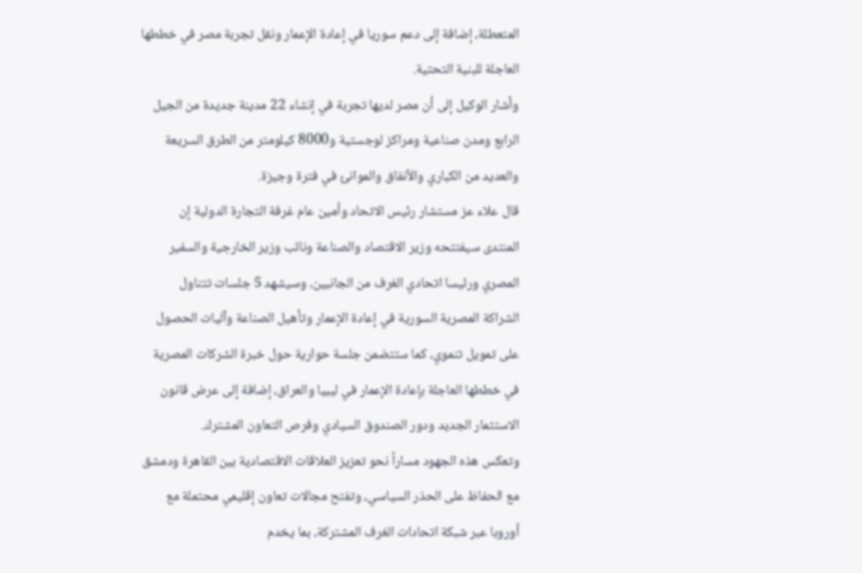المتعطلة، إضافة إلى دعم سوريا في إعادة الإعمار ونقل تجربة مصر في خططها العاجلة للبنية التحتية.
وأشار الوكيل إلى أن مصر لديها تجربة في إنشاء 22 مدينة جديدة من الجيل الرابع ومدن صناعية ومراكز لوجستية و8000 كيلومتر من الطرق السريعة والعديد من الكباري والأنفاق والموانئ في فترة وجيزة.
قال علاء عز مستشار رئيس الاتحاد وأمين عام غرفة التجارة الدولية إن المنتدى سيفتتحه وزير الاقتصاد والصناعة ونائب وزير الخارجية والسفير المصري ورئيسا اتحادي الغرف من الجانبين، وسيشهد 5 جلسات تتناول الشراكة المصرية السورية في إعادة الإعمار وتأهيل الصناعة وآليات الحصول على تمويل تنموي، كما ستتضمن جلسة حوارية حول خبرة الشركات المصرية في خططها العاجلة بإعادة الإعمار في ليبيا والعراق، إضافة إلى عرض قانون الاستثمار الجديد ودور الصندوق السيادي وفرص التعاون المشترك.
وتعكس هذه الجهود مساراً نحو تعزيز العلاقات الاقتصادية بين القاهرة ودمشق مع الحفاظ على الحذر السياسي، وتفتح مجالات تعاون إقليمي محتملة مع أوروبا عبر شبكة اتحادات الغرف المشتركة، بما يخدم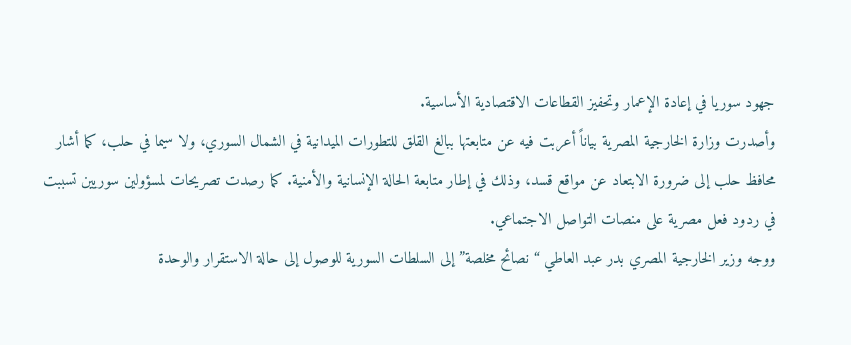جهود سوريا في إعادة الإعمار وتحفيز القطاعات الاقتصادية الأساسية.
وأصدرت وزارة الخارجية المصرية بياناً أعربت فيه عن متابعتها ببالغ القلق للتطورات الميدانية في الشمال السوري، ولا سيما في حلب، كما أشار محافظ حلب إلى ضرورة الابتعاد عن مواقع قسد، وذلك في إطار متابعة الحالة الإنسانية والأمنية. كما رصدت تصريحات لمسؤولين سوريين تسببت في ردود فعل مصرية على منصات التواصل الاجتماعي.
ووجه وزير الخارجية المصري بدر عبد العاطي “نصائح مخلصة” إلى السلطات السورية للوصول إلى حالة الاستقرار والوحدة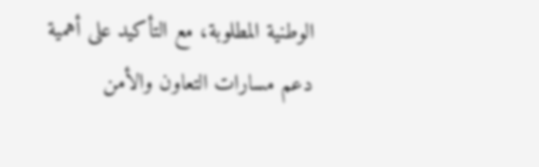الوطنية المطلوبة، مع التأكيد على أهمية دعم مسارات التعاون والأمن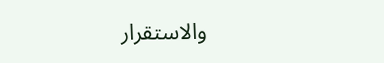والاستقرار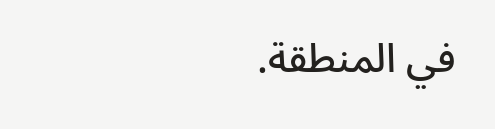في المنطقة.